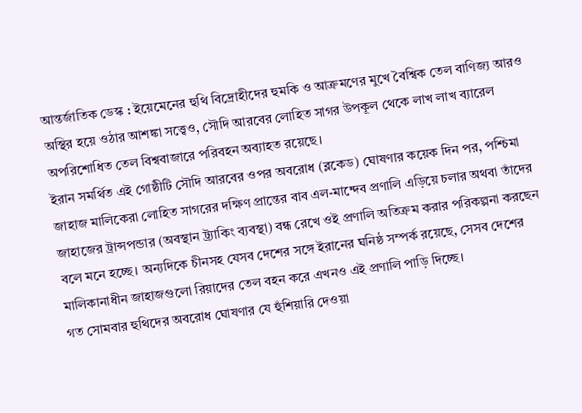আন্তর্জাতিক ডেস্ক : ইয়েমেনের হুথি বিদ্রোহীদের হুমকি ও আক্রমণের মুখে বৈশ্বিক তেল বাণিজ্য আরও অস্থির হয়ে ওঠার আশঙ্কা সত্ত্বেও, সৌদি আরবের লোহিত সাগর উপকূল থেকে লাখ লাখ ব্যারেল অপরিশোধিত তেল বিশ্ববাজারে পরিবহন অব্যাহত রয়েছে।
ইরান সমর্থিত এই গোষ্ঠীটি সৌদি আরবের ওপর অবরোধ (ব্লকেড) ঘোষণার কয়েক দিন পর, পশ্চিমা জাহাজ মালিকেরা লোহিত সাগরের দক্ষিণ প্রান্তের বাব এল-মান্দেব প্রণালি এড়িয়ে চলার অথবা তাঁদের জাহাজের ট্রান্সপন্ডার (অবস্থান ট্র্যাকিং ব্যবস্থা) বন্ধ রেখে ওই প্রণালি অতিক্রম করার পরিকল্পনা করছেন বলে মনে হচ্ছে। অন্যদিকে চীনসহ যেসব দেশের সঙ্গে ইরানের ঘনিষ্ঠ সম্পর্ক রয়েছে, সেসব দেশের মালিকানাধীন জাহাজগুলো রিয়াদের তেল বহন করে এখনও এই প্রণালি পাড়ি দিচ্ছে।
গত সোমবার হুথিদের অবরোধ ঘোষণার যে হুঁশিয়ারি দেওয়া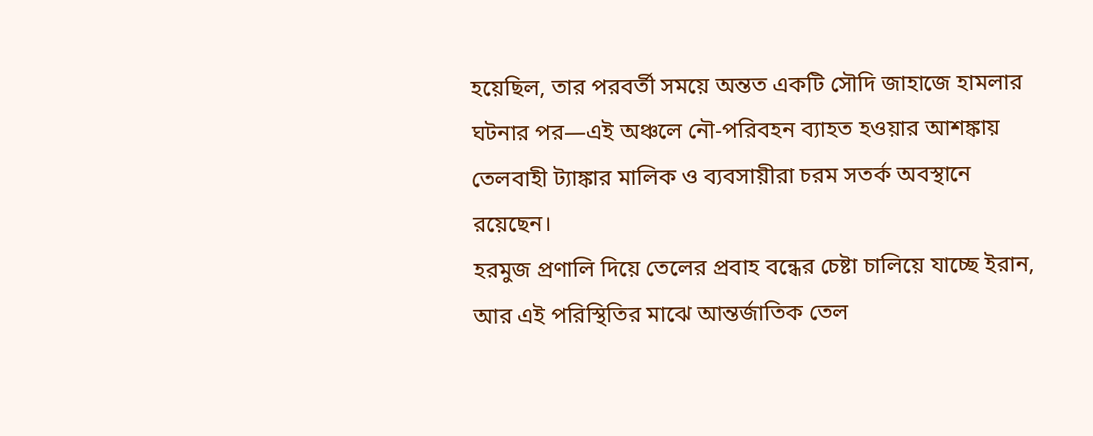হয়েছিল, তার পরবর্তী সময়ে অন্তত একটি সৌদি জাহাজে হামলার ঘটনার পর—এই অঞ্চলে নৌ-পরিবহন ব্যাহত হওয়ার আশঙ্কায় তেলবাহী ট্যাঙ্কার মালিক ও ব্যবসায়ীরা চরম সতর্ক অবস্থানে রয়েছেন।
হরমুজ প্রণালি দিয়ে তেলের প্রবাহ বন্ধের চেষ্টা চালিয়ে যাচ্ছে ইরান, আর এই পরিস্থিতির মাঝে আন্তর্জাতিক তেল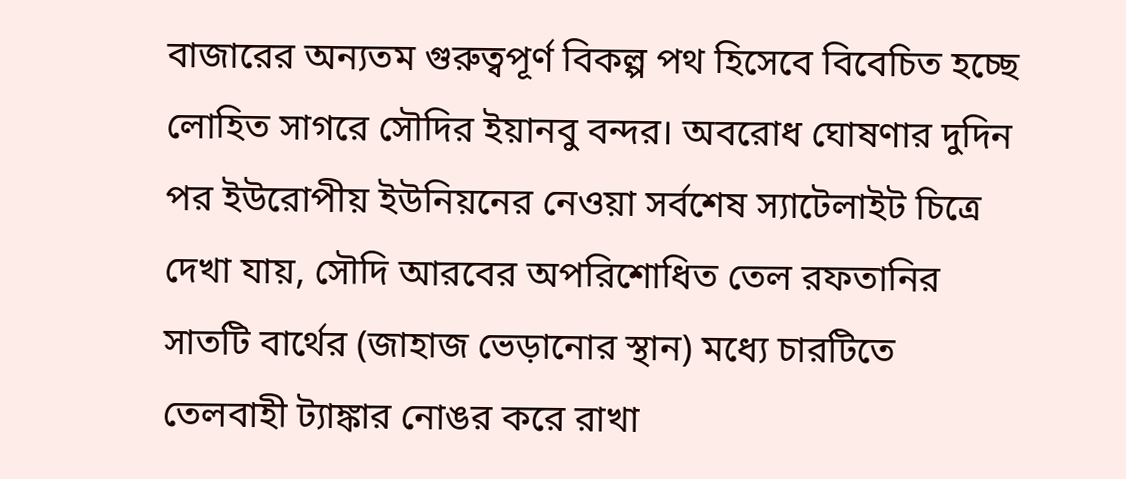বাজারের অন্যতম গুরুত্বপূর্ণ বিকল্প পথ হিসেবে বিবেচিত হচ্ছে লোহিত সাগরে সৌদির ইয়ানবু বন্দর। অবরোধ ঘোষণার দুদিন পর ইউরোপীয় ইউনিয়নের নেওয়া সর্বশেষ স্যাটেলাইট চিত্রে দেখা যায়, সৌদি আরবের অপরিশোধিত তেল রফতানির সাতটি বার্থের (জাহাজ ভেড়ানোর স্থান) মধ্যে চারটিতে তেলবাহী ট্যাঙ্কার নোঙর করে রাখা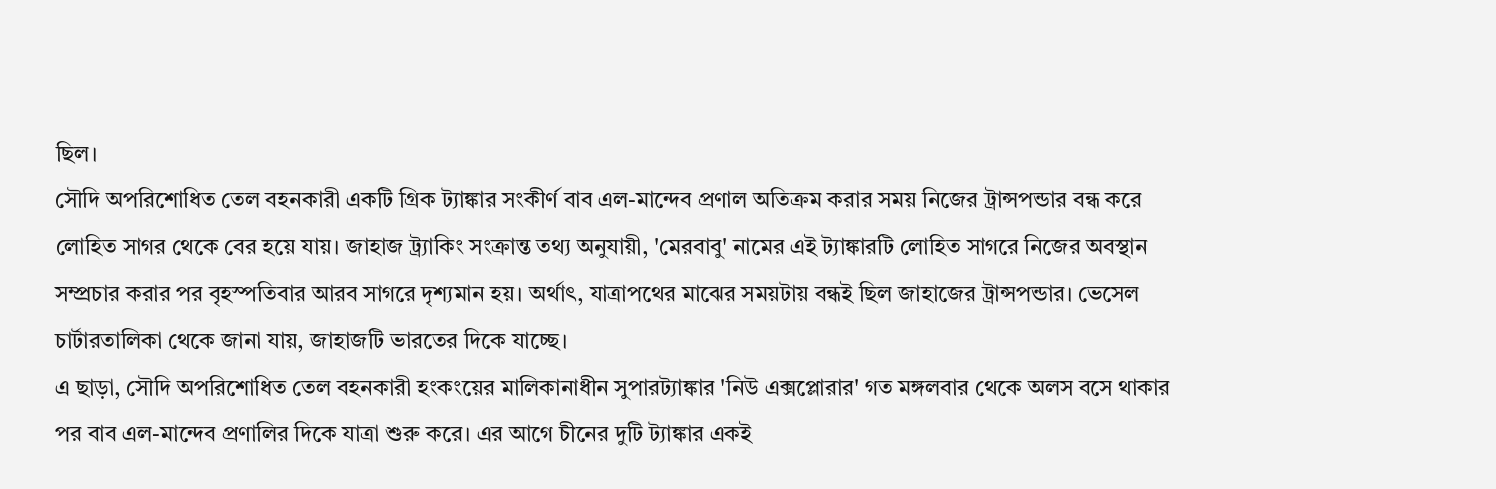ছিল।
সৌদি অপরিশোধিত তেল বহনকারী একটি গ্রিক ট্যাঙ্কার সংকীর্ণ বাব এল-মান্দেব প্রণাল অতিক্রম করার সময় নিজের ট্রান্সপন্ডার বন্ধ করে লোহিত সাগর থেকে বের হয়ে যায়। জাহাজ ট্র্যাকিং সংক্রান্ত তথ্য অনুযায়ী, 'মেরবাবু' নামের এই ট্যাঙ্কারটি লোহিত সাগরে নিজের অবস্থান সম্প্রচার করার পর বৃহস্পতিবার আরব সাগরে দৃশ্যমান হয়। অর্থাৎ, যাত্রাপথের মাঝের সময়টায় বন্ধই ছিল জাহাজের ট্রান্সপন্ডার। ভেসেল চার্টারতালিকা থেকে জানা যায়, জাহাজটি ভারতের দিকে যাচ্ছে।
এ ছাড়া, সৌদি অপরিশোধিত তেল বহনকারী হংকংয়ের মালিকানাধীন সুপারট্যাঙ্কার 'নিউ এক্সপ্লোরার' গত মঙ্গলবার থেকে অলস বসে থাকার পর বাব এল-মান্দেব প্রণালির দিকে যাত্রা শুরু করে। এর আগে চীনের দুটি ট্যাঙ্কার একই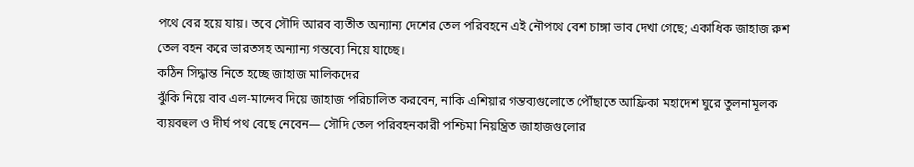পথে বের হয়ে যায়। তবে সৌদি আরব ব্যতীত অন্যান্য দেশের তেল পরিবহনে এই নৌপথে বেশ চাঙ্গা ভাব দেখা গেছে; একাধিক জাহাজ রুশ তেল বহন করে ভারতসহ অন্যান্য গন্তব্যে নিয়ে যাচ্ছে।
কঠিন সিদ্ধান্ত নিতে হচ্ছে জাহাজ মালিকদের
ঝুঁকি নিয়ে বাব এল-মান্দেব দিয়ে জাহাজ পরিচালিত করবেন, নাকি এশিয়ার গন্তব্যগুলোতে পৌঁছাতে আফ্রিকা মহাদেশ ঘুরে তুলনামূলক ব্যয়বহুল ও দীর্ঘ পথ বেছে নেবেন— সৌদি তেল পরিবহনকারী পশ্চিমা নিয়ন্ত্রিত জাহাজগুলোর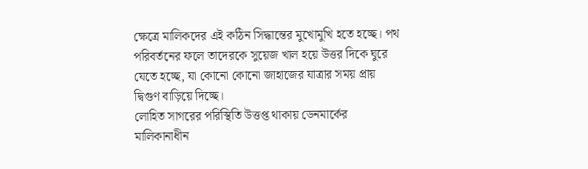ক্ষেত্রে মালিকদের এই কঠিন সিদ্ধান্তের মুখোমুখি হতে হচ্ছে। পথ পরিবর্তনের ফলে তাদেরকে সুয়েজ খাল হয়ে উত্তর দিকে ঘুরে যেতে হচ্ছে, যা কোনো কোনো জাহাজের যাত্রার সময় প্রায় দ্বিগুণ বাড়িয়ে দিচ্ছে।
লোহিত সাগরের পরিস্থিতি উত্তপ্ত থাকায় ডেনমার্কের মালিকানাধীন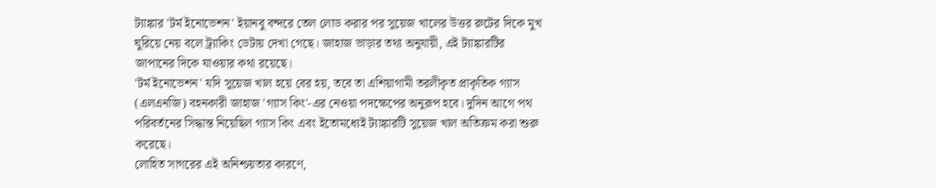ট্যাঙ্কার 'টর্ম ইনোভেশন' ইয়ানবু বন্দরে তেল লোড করার পর সুয়েজ খালের উত্তর রুটের দিকে মুখ ঘুরিয়ে নেয় বলে ট্র্যাকিং ডেটায় দেখা গেছে। জাহাজ ভাড়ার তথ্য অনুযায়ী, এই ট্যাঙ্কারটির জাপানের দিকে যাওয়ার কথা রয়েছে।
'টর্ম ইনোভেশন' যদি সুয়েজ খাল হয়ে বের হয়, তবে তা এশিয়াগামী তরলীকৃত প্রাকৃতিক গ্যাস (এলএনজি) বহনকারী জাহাজ 'গ্যাস কিং'-এর নেওয়া পদক্ষেপের অনুরূপ হবে। দুদিন আগে পথ পরিবর্তনের সিদ্ধান্ত নিয়েছিল গ্যাস কিং এবং ইতোমধ্যেই ট্যাঙ্কারটি সুয়েজ খাল অতিক্রম করা শুরু করেছে।
লোহিত সাগরের এই অনিশ্চয়তার কারণে,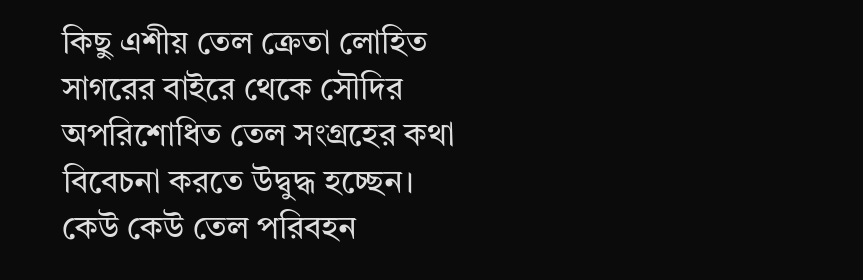কিছু এশীয় তেল ক্রেতা লোহিত সাগরের বাইরে থেকে সৌদির অপরিশোধিত তেল সংগ্রহের কথা বিবেচনা করতে উদ্বুদ্ধ হচ্ছেন। কেউ কেউ তেল পরিবহন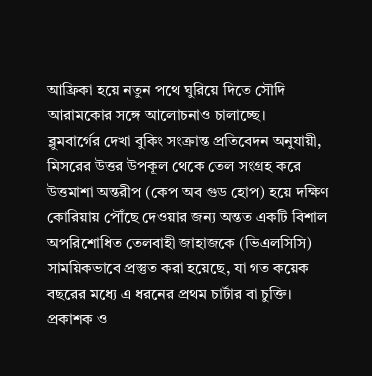আফ্রিকা হয়ে নতুন পথে ঘুরিয়ে দিতে সৌদি আরামকোর সঙ্গে আলোচনাও চালাচ্ছে।
ব্লুমবার্গের দেখা বুকিং সংক্রান্ত প্রতিবেদন অনুযায়ী, মিসরের উত্তর উপকূল থেকে তেল সংগ্রহ করে উত্তমাশা অন্তরীপ (কেপ অব গুড হোপ) হয়ে দক্ষিণ কোরিয়ায় পৌঁছে দেওয়ার জন্য অন্তত একটি বিশাল অপরিশোধিত তেলবাহী জাহাজকে (ভিএলসিসি) সাময়িকভাবে প্রস্তুত করা হয়েছে, যা গত কয়েক বছরের মধ্যে এ ধরনের প্রথম চার্টার বা চুক্তি।
প্রকাশক ও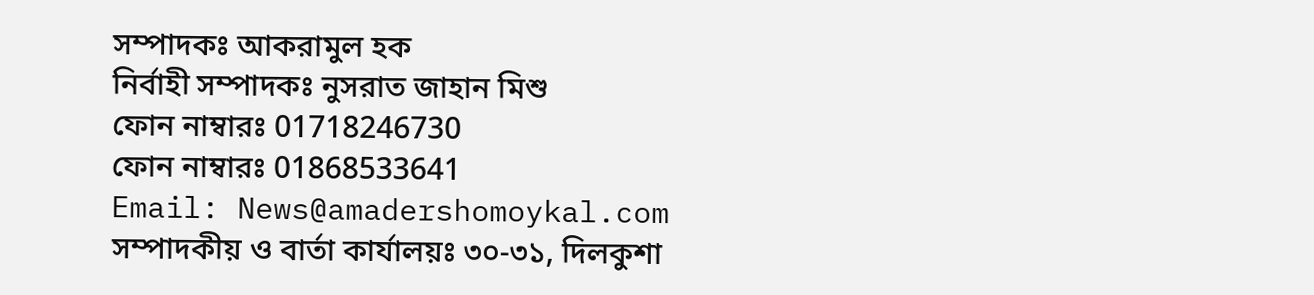সম্পাদকঃ আকরামুল হক
নির্বাহী সম্পাদকঃ নুসরাত জাহান মিশু
ফোন নাম্বারঃ 01718246730
ফোন নাম্বারঃ 01868533641
Email: News@amadershomoykal.com
সম্পাদকীয় ও বার্তা কার্যালয়ঃ ৩০-৩১, দিলকুশা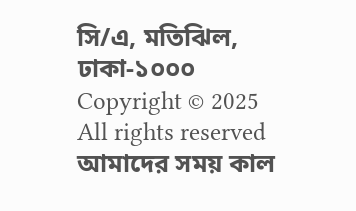সি/এ, মতিঝিল, ঢাকা-১০০০
Copyright © 2025 All rights reserved আমাদের সময় কাল